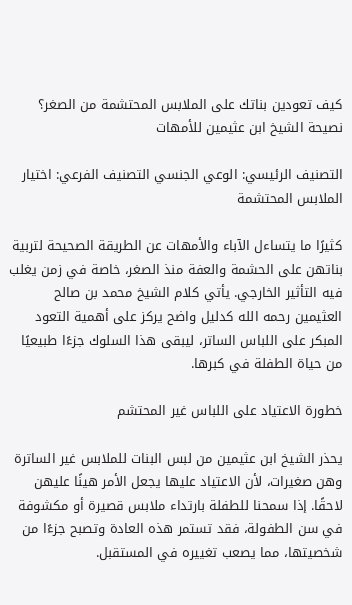كيف تعودين بناتك على الملابس المحتشمة من الصغر؟ نصيحة الشيخ ابن عثيمين للأمهات

التصنيف الرئيسي: الوعي الجنسي التصنيف الفرعي: اختيار الملابس المحتشمة

كثيرًا ما يتساءل الآباء والأمهات عن الطريقة الصحيحة لتربية بناتهن على الحشمة والعفة منذ الصغر، خاصة في زمن يغلب فيه التأثير الخارجي. يأتي كلام الشيخ محمد بن صالح العثيمين رحمه الله كدليل واضح يركز على أهمية التعود المبكر على اللباس الساتر، ليبقى هذا السلوك جزءًا طبيعيًا من حياة الطفلة في كبرها.

خطورة الاعتياد على اللباس غير المحتشم

يحذر الشيخ ابن عثيمين من لبس البنات للملابس غير الساترة وهن صغيرات، لأن الاعتياد عليها يجعل الأمر هينًا عليهن لاحقًا. إذا سمحنا للطفلة بارتداء ملابس قصيرة أو مكشوفة في سن الطفولة، فقد تستمر هذه العادة وتصبح جزءًا من شخصيتها، مما يصعب تغييره في المستقبل.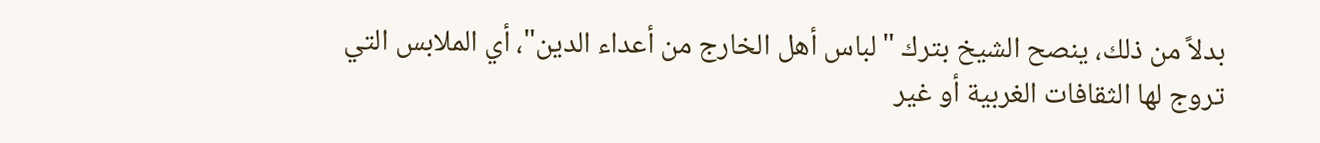بدلاً من ذلك، ينصح الشيخ بترك "لباس أهل الخارج من أعداء الدين"، أي الملابس التي تروج لها الثقافات الغربية أو غير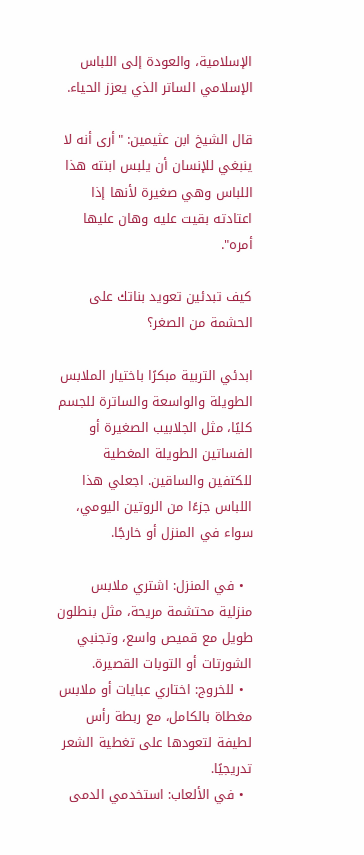الإسلامية، والعودة إلى اللباس الإسلامي الساتر الذي يعزز الحياء.

قال الشيخ ابن عثيمين: "أرى أنه لا ينبغي للإنسان أن يلبس ابنته هذا اللباس وهي صغيرة لأنها إذا اعتادته بقيت عليه وهان عليها أمره".

كيف تبدئين تعويد بناتك على الحشمة من الصغر؟

ابدئي التربية مبكرًا باختيار الملابس الطويلة والواسعة والساترة للجسم كليًا، مثل الجلابيب الصغيرة أو الفساتين الطويلة المغطية للكتفين والساقين. اجعلي هذا اللباس جزءًا من الروتين اليومي، سواء في المنزل أو خارجًا.

  • في المنزل: اشتري ملابس منزلية محتشمة مريحة، مثل بنطلون طويل مع قميص واسع، وتجنبي الشورتات أو التوبات القصيرة.
  • للخروج: اختاري عبايات أو ملابس مغطاة بالكامل، مع ربطة رأس لطيفة لتعودها على تغطية الشعر تدريجيًا.
  • في الألعاب: استخدمي الدمى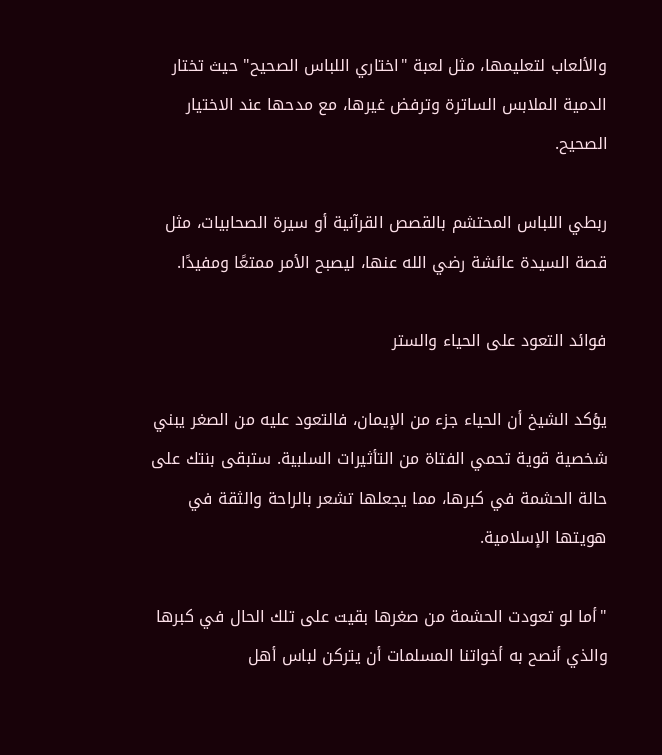والألعاب لتعليمها، مثل لعبة "اختاري اللباس الصحيح" حيث تختار الدمية الملابس الساترة وترفض غيرها، مع مدحها عند الاختيار الصحيح.

ربطي اللباس المحتشم بالقصص القرآنية أو سيرة الصحابيات، مثل قصة السيدة عائشة رضي الله عنها، ليصبح الأمر ممتعًا ومفيدًا.

فوائد التعود على الحياء والستر

يؤكد الشيخ أن الحياء جزء من الإيمان، فالتعود عليه من الصغر يبني شخصية قوية تحمي الفتاة من التأثيرات السلبية. ستبقى بنتك على حالة الحشمة في كبرها، مما يجعلها تشعر بالراحة والثقة في هويتها الإسلامية.

"أما لو تعودت الحشمة من صغرها بقيت على تلك الحال في كبرها والذي أنصح به أخواتنا المسلمات أن يتركن لباس أهل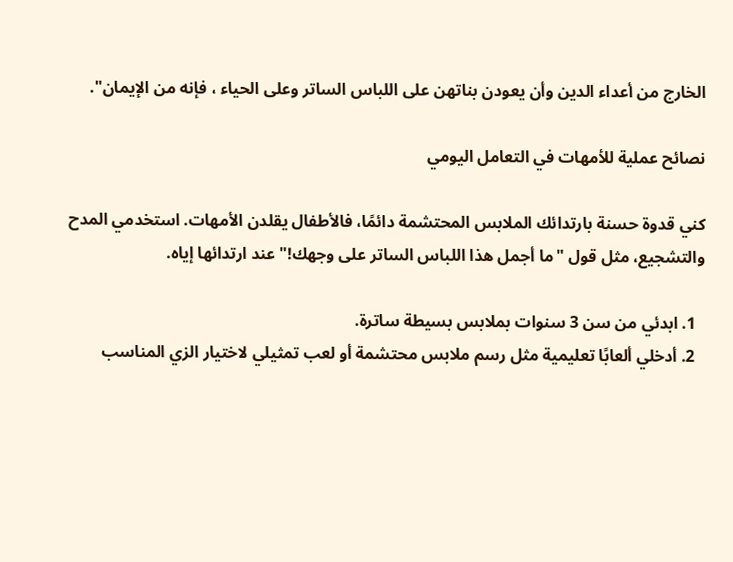الخارج من أعداء الدين وأن يعودن بناتهن على اللباس الساتر وعلى الحياء ، فإنه من الإيمان".

نصائح عملية للأمهات في التعامل اليومي

كني قدوة حسنة بارتدائك الملابس المحتشمة دائمًا، فالأطفال يقلدن الأمهات. استخدمي المدح والتشجيع، مثل قول "ما أجمل هذا اللباس الساتر على وجهك!" عند ارتدائها إياه.

  1. ابدئي من سن 3 سنوات بملابس بسيطة ساترة.
  2. أدخلي ألعابًا تعليمية مثل رسم ملابس محتشمة أو لعب تمثيلي لاختيار الزي المناسب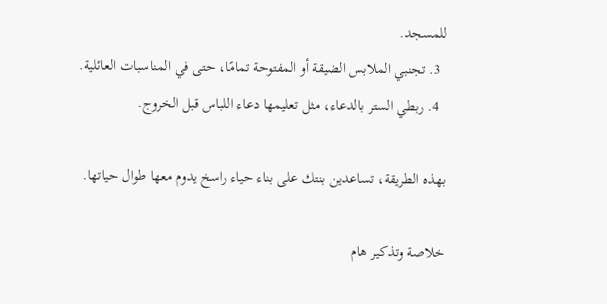للمسجد.
  3. تجنبي الملابس الضيقة أو المفتوحة تمامًا، حتى في المناسبات العائلية.
  4. ربطي الستر بالدعاء، مثل تعليمها دعاء اللباس قبل الخروج.

بهذه الطريقة، تساعدين بنتك على بناء حياء راسخ يدوم معها طوال حياتها.

خلاصة وتذكير هام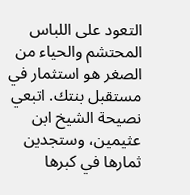التعود على اللباس المحتشم والحياء من الصغر هو استثمار في مستقبل بنتك. اتبعي نصيحة الشيخ ابن عثيمين، وستجدين ثمارها في كبرها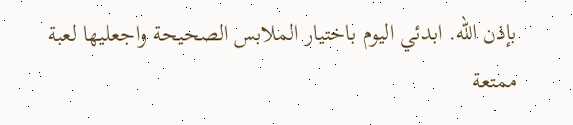بإذن الله. ابدئي اليوم باختيار الملابس الصحيحة واجعليها لعبة ممتعة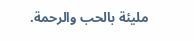مليئة بالحب والرحمة.